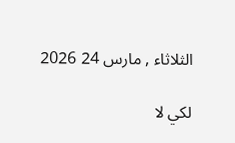الثلاثاء , مارس 24 2026

لكي لا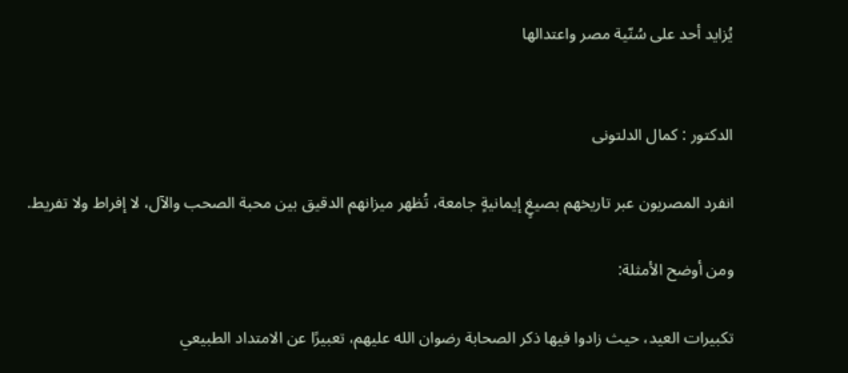يُزايد أحد على سُنّية مصر واعتدالها


الدكتور : كمال الدلتونى

انفرد المصريون عبر تاريخهم بصيغٍ إيمانيةٍ جامعة، تُظهر ميزانهم الدقيق بين محبة الصحب والآل، لا إفراط ولا تفريط.

ومن أوضح الأمثلة:

تكبيرات العيد، حيث زادوا فيها ذكر الصحابة رضوان الله عليهم، تعبيرًا عن الامتداد الطبيعي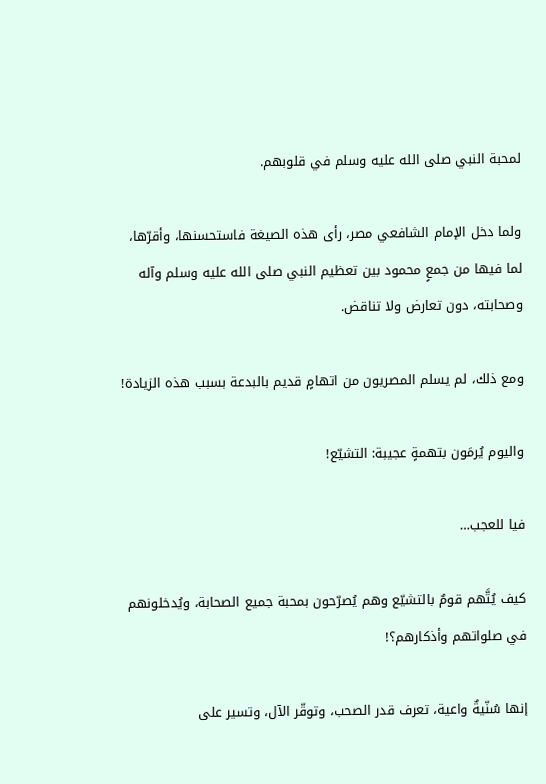لمحبة النبي صلى الله عليه وسلم في قلوبهم.

ولما دخل الإمام الشافعي مصر، رأى هذه الصيغة فاستحسنها، وأقرّها، لما فيها من جمعٍ محمود بين تعظيم النبي صلى الله عليه وسلم وآله وصحابته، دون تعارض ولا تناقض.

ومع ذلك، لم يسلم المصريون من اتهامٍ قديم بالبدعة بسبب هذه الزيادة!

واليوم يُرمَون بتهمةٍ عجيبة: التشيّع!

فيا للعجب…

كيف يُتَّهم قومٌ بالتشيّع وهم يُصرّحون بمحبة جميع الصحابة، ويُدخلونهم في صلواتهم وأذكارهم؟!

إنها سُنّيةٌ واعية، تعرف قدر الصحب، وتوقّر الآل، وتسير على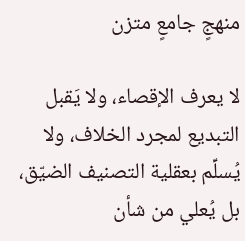منهجٍ جامعٍ متزن

لا يعرف الإقصاء، ولا يَقبل التبديع لمجرد الخلاف، ولا يُسلِّم بعقلية التصنيف الضيّق، بل يُعلي من شأن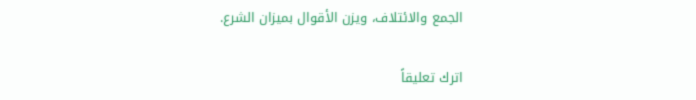الجمع والائتلاف، ويزن الأقوال بميزان الشرع.

اترك تعليقاً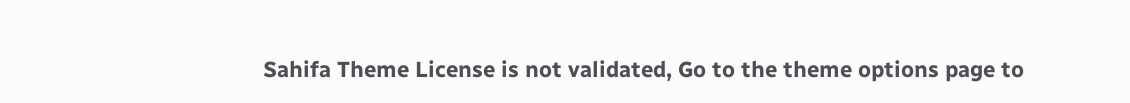Sahifa Theme License is not validated, Go to the theme options page to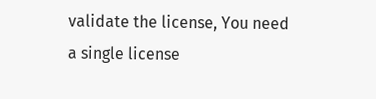validate the license, You need a single license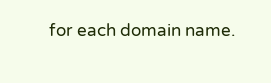for each domain name.